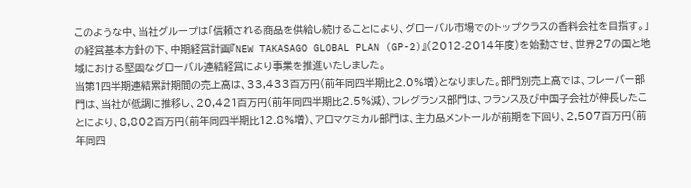このような中、当社グループは「信頼される商品を供給し続けることにより、グローバル市場でのトップクラスの香料会社を目指す。」の経営基本方針の下、中期経営計画『NEW TAKASAGO GLOBAL PLAN (GP-2)』(2012-2014年度)を始動させ、世界27の国と地域における堅固なグローバル連結経営により事業を推進いたしました。
当第1四半期連結累計期間の売上高は、33,433百万円(前年同四半期比2.0%増)となりました。部門別売上高では、フレーバー部門は、当社が低調に推移し、20,421百万円(前年同四半期比2.5%減)、フレグランス部門は、フランス及び中国子会社が伸長したことにより、8,802百万円(前年同四半期比12.8%増)、アロマケミカル部門は、主力品メントールが前期を下回り、2,507百万円(前年同四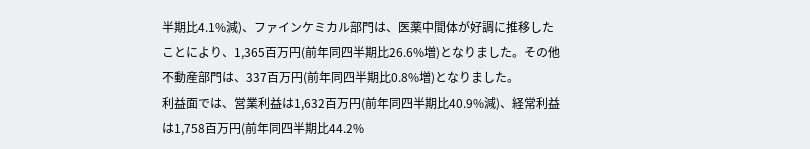半期比4.1%減)、ファインケミカル部門は、医薬中間体が好調に推移したことにより、1,365百万円(前年同四半期比26.6%増)となりました。その他不動産部門は、337百万円(前年同四半期比0.8%増)となりました。
利益面では、営業利益は1,632百万円(前年同四半期比40.9%減)、経常利益は1,758百万円(前年同四半期比44.2%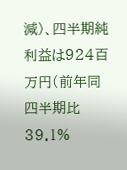減)、四半期純利益は924百万円(前年同四半期比39.1%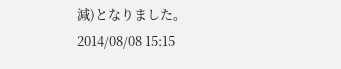減)となりました。
2014/08/08 15:15